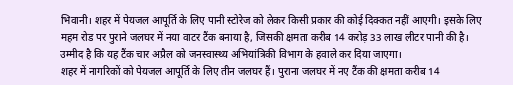भिवानी। शहर में पेयजल आपूर्ति के लिए पानी स्टोरेज को लेकर किसी प्रकार की कोई दिक्कत नहीं आएगी। इसके लिए महम रोड पर पुराने जलघर में नया वाटर टैंक बनाया है, जिसकी क्षमता करीब 14 करोड़ 33 लाख लीटर पानी की है। उम्मीद है कि यह टैंक चार अप्रैल को जनस्वास्थ्य अभियांत्रिकी विभाग के हवाले कर दिया जाएगा।
शहर में नागरिकों को पेयजल आपूर्ति के लिए तीन जलघर हैं। पुराना जलघर में नए टैंक की क्षमता करीब 14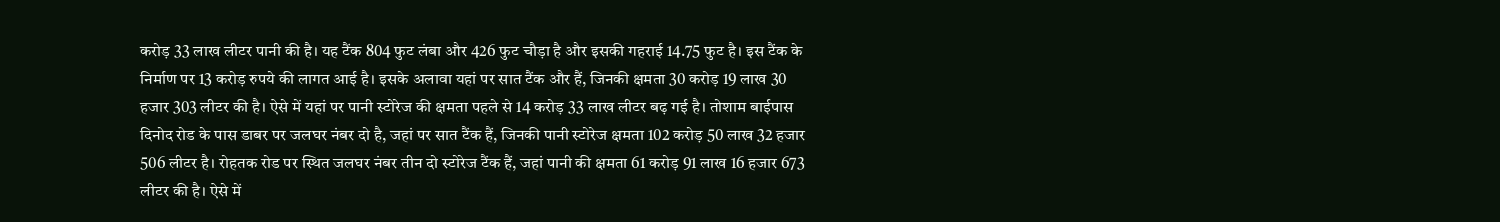करोड़ 33 लाख लीटर पानी की है। यह टैंक 804 फुट लंबा और 426 फुट चौड़ा है और इसकी गहराई 14.75 फुट है। इस टैंक के निर्माण पर 13 करोड़ रुपये की लागत आई है। इसके अलावा यहां पर सात टैंक और हैं, जिनकी क्षमता 30 करोड़ 19 लाख 30 हजार 303 लीटर की है। ऐसे में यहां पर पानी स्टोरेज की क्षमता पहले से 14 करोड़ 33 लाख लीटर बढ़ गई है। तोशाम बाईपास दिनोद रोड के पास डाबर पर जलघर नंबर दो है, जहां पर सात टैंक हैं, जिनकी पानी स्टोरेज क्षमता 102 करोड़ 50 लाख 32 हजार 506 लीटर है। रोहतक रोड पर स्थित जलघर नंबर तीन दो स्टोरेज टैंक हैं, जहां पानी की क्षमता 61 करोड़ 91 लाख 16 हजार 673 लीटर की है। ऐसे में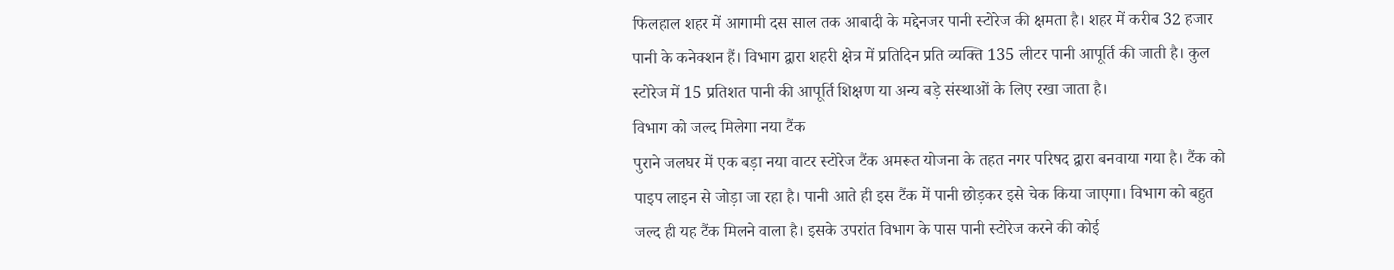फिलहाल शहर में आगामी दस साल तक आबादी के मद्देनजर पानी स्टोरेज की क्षमता है। शहर में करीब 32 हजार पानी के कनेक्शन हैं। विभाग द्वारा शहरी क्षेत्र में प्रतिदिन प्रति व्यक्ति 135 लीटर पानी आपूर्ति की जाती है। कुल स्टोरेज में 15 प्रतिशत पानी की आपूर्ति शिक्षण या अन्य बड़े संस्थाओं के लिए रखा जाता है।
विभाग को जल्द मिलेगा नया टैंक
पुराने जलघर में एक बड़ा नया वाटर स्टोरेज टैंक अमरूत योजना के तहत नगर परिषद द्वारा बनवाया गया है। टैंक को पाइप लाइन से जोड़ा जा रहा है। पानी आते ही इस टैंक में पानी छोड़कर इसे चेक किया जाएगा। विभाग को बहुत जल्द ही यह टैंक मिलने वाला है। इसके उपरांत विभाग के पास पानी स्टोरेज करने की कोई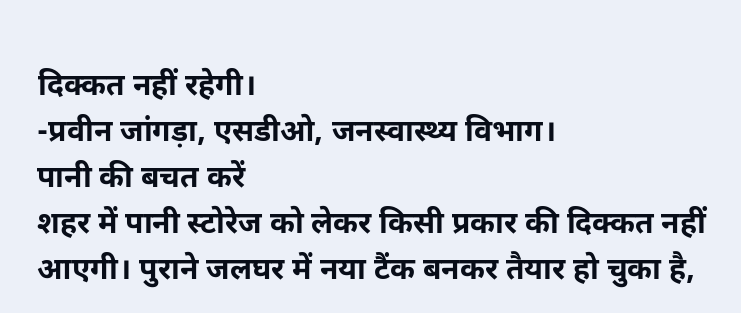दिक्कत नहीं रहेगी।
-प्रवीन जांगड़ा, एसडीओ, जनस्वास्थ्य विभाग।
पानी की बचत करें
शहर में पानी स्टोरेज को लेकर किसी प्रकार की दिक्कत नहीं आएगी। पुराने जलघर में नया टैंक बनकर तैयार हो चुका है,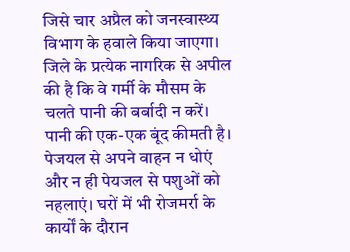जिसे चार अप्रैल को जनस्वास्थ्य विभाग के हवाले किया जाएगा। जिले के प्रत्येक नागरिक से अपील की है कि वे गर्मी के मौसम के चलते पानी की बर्बादी न करें। पानी की एक-एक बूंद कीमती है। पेजयल से अपने वाहन न धोएं और न ही पेयजल से पशुओं को नहलाएं। घरों में भी रोजमर्रा के कार्यों के दौरान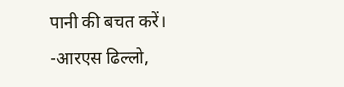पानी की बचत करें।
-आरएस ढिल्लो,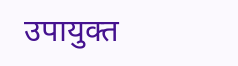उपायुक्त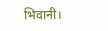भिवानी।